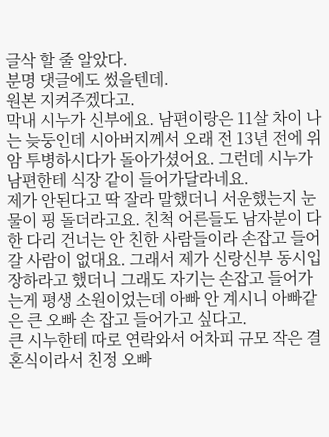글삭 할 줄 알았다.
분명 댓글에도 썼을텐데.
원본 지켜주겠다고.
막내 시누가 신부에요. 남편이랑은 11살 차이 나는 늦둥인데 시아버지께서 오래 전 13년 전에 위암 투병하시다가 돌아가셨어요. 그런데 시누가 남편한테 식장 같이 들어가달라네요.
제가 안된다고 딱 잘라 말했더니 서운했는지 눈물이 핑 돌더라고요. 친척 어른들도 남자분이 다 한 다리 건너는 안 친한 사람들이라 손잡고 들어갈 사람이 없대요. 그래서 제가 신랑신부 동시입장하라고 했더니 그래도 자기는 손잡고 들어가는게 평생 소원이었는데 아빠 안 계시니 아빠같은 큰 오빠 손 잡고 들어가고 싶다고.
큰 시누한테 따로 연락와서 어차피 규모 작은 결혼식이라서 친정 오빠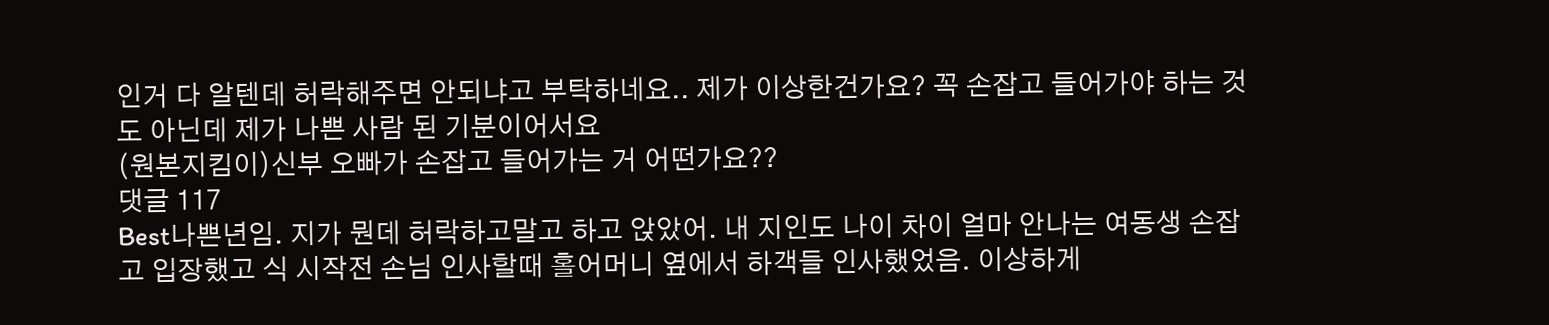인거 다 알텐데 허락해주면 안되냐고 부탁하네요.. 제가 이상한건가요? 꼭 손잡고 들어가야 하는 것도 아닌데 제가 나쁜 사람 된 기분이어서요
(원본지킴이)신부 오빠가 손잡고 들어가는 거 어떤가요??
댓글 117
Best나쁜년임. 지가 뭔데 허락하고말고 하고 앉았어. 내 지인도 나이 차이 얼마 안나는 여동생 손잡고 입장했고 식 시작전 손님 인사할때 홀어머니 옆에서 하객들 인사했었음. 이상하게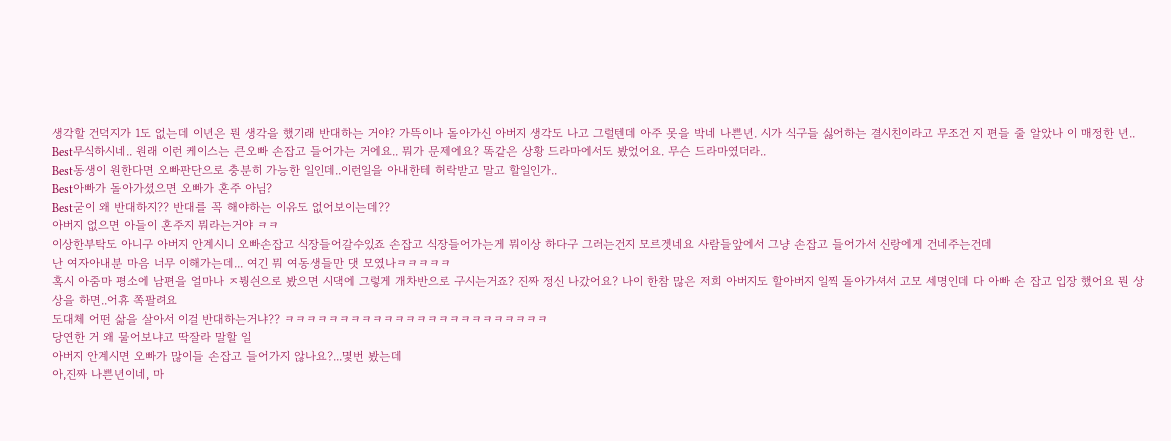생각할 건덕지가 1도 없는데 이년은 뭔 생각을 했기래 반대하는 거야? 가뜩이나 돌아가신 아버지 생각도 나고 그럴텐데 아주 못을 박네 나쁜년. 시가 식구들 싫어하는 결시친이라고 무조건 지 편들 줄 알았나 이 매정한 년..
Best무식하시네.. 원래 이런 케이스는 큰오빠 손잡고 들어가는 거에요.. 뭐가 문제에요? 똑같은 상황 드라마에서도 봤었어요. 무슨 드라마였더라..
Best동생이 원한다면 오빠판단으로 충분히 가능한 일인데..이런일을 아내한테 허락받고 말고 할일인가..
Best아빠가 돌아가셨으면 오빠가 혼주 아님?
Best굳이 왜 반대하지?? 반대를 꼭 해야하는 이유도 없어보이는데??
아버지 없으면 아들이 혼주지 뭐라는거야 ㅋㅋ
이상한부탁도 아니구 아버지 안계시니 오빠손잡고 식장들어갈수있죠 손잡고 식장들어가는게 뭐이상 하다구 그러는건지 모르겟네요 사람들앞에서 그냥 손잡고 들어가서 신랑에게 건네주는건데
난 여자아내분 마음 너무 이해가는데... 여긴 뭐 여동생들만 댓 모였나ㅋㅋㅋㅋㅋ
혹시 아줌마 평소에 남편을 얼마나 ㅈ붱싄으로 봤으면 시댁에 그렇게 개차반으로 구시는거죠? 진짜 정신 나갔어요? 나이 한참 많은 저희 아버지도 할아버지 일찍 돌아가셔서 고모 세명인데 다 아빠 손 잡고 입장 했어요 뭔 상상을 하면..어휴 쪽팔려요
도대체 어떤 삶을 살아서 이걸 반대하는거냐?? ㅋㅋㅋㅋㅋㅋㅋㅋㅋㅋㅋㅋㅋㅋㅋㅋㅋㅋㅋㅋㅋㅋㅋㅋ
당연한 거 왜 물어보냐고 딱잘라 말할 일
아버지 안계시면 오빠가 많이들 손잡고 들어가지 않나요?...몇번 봤는데
아,진짜 나쁜년이네, 마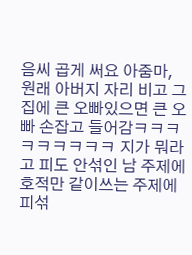음씨 곱게 써요 아줌마,
원래 아버지 자리 비고 그집에 큰 오빠있으면 큰 오빠 손잡고 들어감ㅋㅋㅋㅋㅋㅋㅋㅋㅋ 지가 뭐라고 피도 안섞인 남 주제에 호적만 같이쓰는 주제에 피섞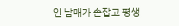인 남매가 손잡고 평생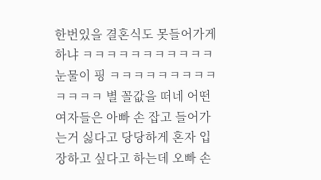한번있을 결혼식도 못들어가게하냐 ㅋㅋㅋㅋㅋㅋㅋㅋㅋㅋㅋ
눈물이 핑 ㅋㅋㅋㅋㅋㅋㅋㅋㅋㅋㅋㅋㅋ 별 꼴값을 떠네 어떤 여자들은 아빠 손 잡고 들어가는거 싫다고 당당하게 혼자 입장하고 싶다고 하는데 오빠 손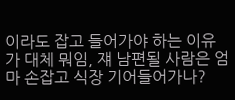이라도 잡고 들어가야 하는 이유가 대체 뭐임, 쟤 남편될 사람은 엄마 손잡고 식장 기어들어가나?